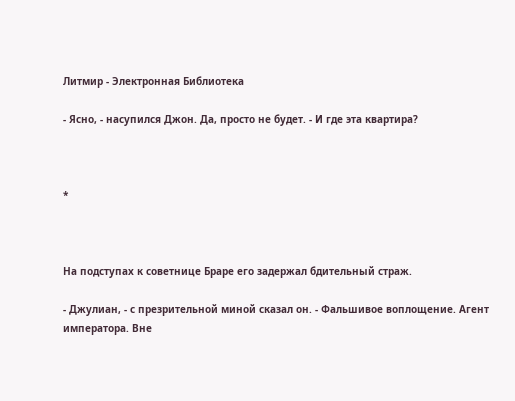Литмир - Электронная Библиотека

- Ясно, - насупился Джон. Да, просто не будет. - И где эта квартира?



*



На подступах к советнице Браре его задержал бдительный страж.

- Джулиан, - с презрительной миной сказал он. - Фальшивое воплощение. Агент императора. Вне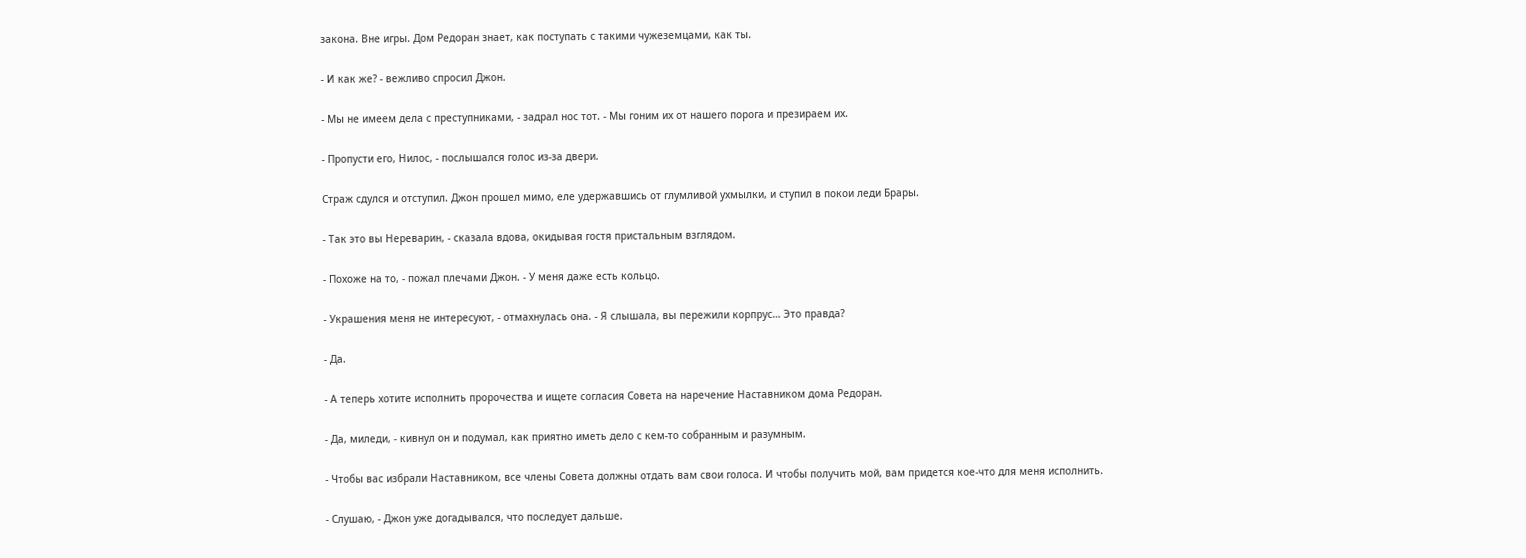закона. Вне игры. Дом Редоран знает, как поступать с такими чужеземцами, как ты.

- И как же? - вежливо спросил Джон.

- Мы не имеем дела с преступниками, - задрал нос тот. - Мы гоним их от нашего порога и презираем их.

- Пропусти его, Нилос, - послышался голос из-за двери.

Страж сдулся и отступил. Джон прошел мимо, еле удержавшись от глумливой ухмылки, и ступил в покои леди Брары.

- Так это вы Нереварин, - сказала вдова, окидывая гостя пристальным взглядом.

- Похоже на то, - пожал плечами Джон. - У меня даже есть кольцо.

- Украшения меня не интересуют, - отмахнулась она. - Я слышала, вы пережили корпрус… Это правда?

- Да.

- А теперь хотите исполнить пророчества и ищете согласия Совета на наречение Наставником дома Редоран.

- Да, миледи, - кивнул он и подумал, как приятно иметь дело с кем-то собранным и разумным.

- Чтобы вас избрали Наставником, все члены Совета должны отдать вам свои голоса. И чтобы получить мой, вам придется кое-что для меня исполнить.

- Слушаю, - Джон уже догадывался, что последует дальше.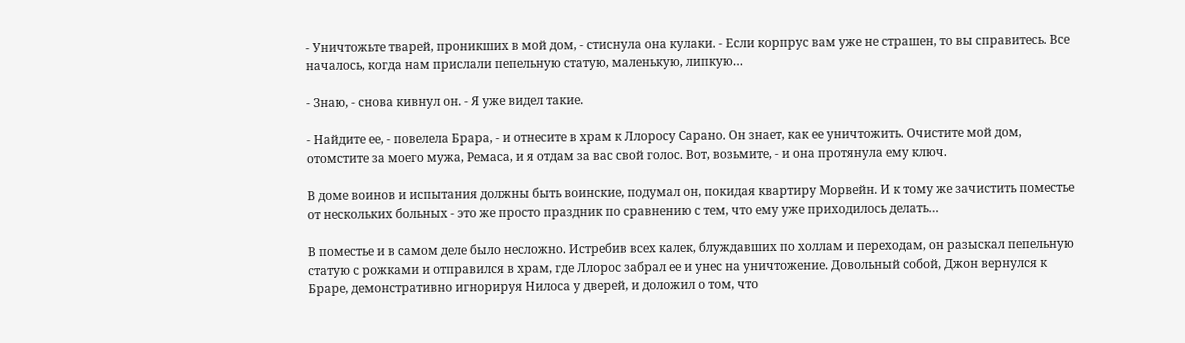- Уничтожьте тварей, проникших в мой дом, - стиснула она кулаки. - Если корпрус вам уже не страшен, то вы справитесь. Все началось, когда нам прислали пепельную статую, маленькую, липкую…

- Знаю, - снова кивнул он. - Я уже видел такие.

- Найдите ее, - повелела Брара, - и отнесите в храм к Ллоросу Сарано. Он знает, как ее уничтожить. Очистите мой дом, отомстите за моего мужа, Ремаса, и я отдам за вас свой голос. Вот, возьмите, - и она протянула ему ключ.

В доме воинов и испытания должны быть воинские, подумал он, покидая квартиру Морвейн. И к тому же зачистить поместье от нескольких больных - это же просто праздник по сравнению с тем, что ему уже приходилось делать…

В поместье и в самом деле было несложно. Истребив всех калек, блуждавших по холлам и переходам, он разыскал пепельную статую с рожками и отправился в храм, где Ллорос забрал ее и унес на уничтожение. Довольный собой, Джон вернулся к Браре, демонстративно игнорируя Нилоса у дверей, и доложил о том, что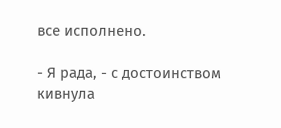все исполнено.

- Я рада, - с достоинством кивнула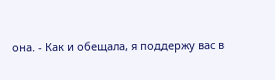она. - Как и обещала, я поддержу вас в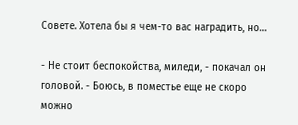Совете. Хотела бы я чем-то вас наградить, но…

- Не стоит беспокойства, миледи, - покачал он головой. - Боюсь, в поместье еще не скоро можно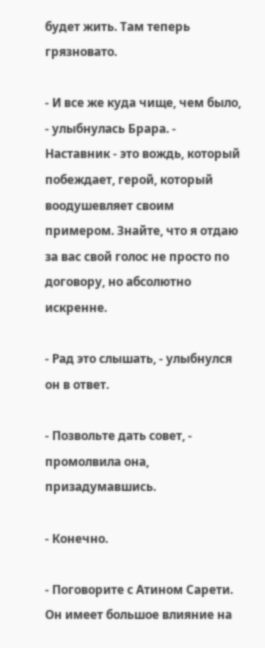будет жить. Там теперь грязновато.

- И все же куда чище, чем было, - улыбнулась Брара. - Наставник - это вождь, который побеждает, герой, который воодушевляет своим примером. Знайте, что я отдаю за вас свой голос не просто по договору, но абсолютно искренне.

- Рад это слышать, - улыбнулся он в ответ.

- Позвольте дать совет, - промолвила она, призадумавшись.

- Конечно.

- Поговорите с Атином Сарети. Он имеет большое влияние на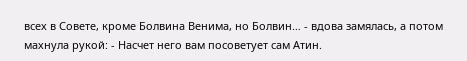всех в Совете, кроме Болвина Венима, но Болвин… - вдова замялась, а потом махнула рукой: - Насчет него вам посоветует сам Атин.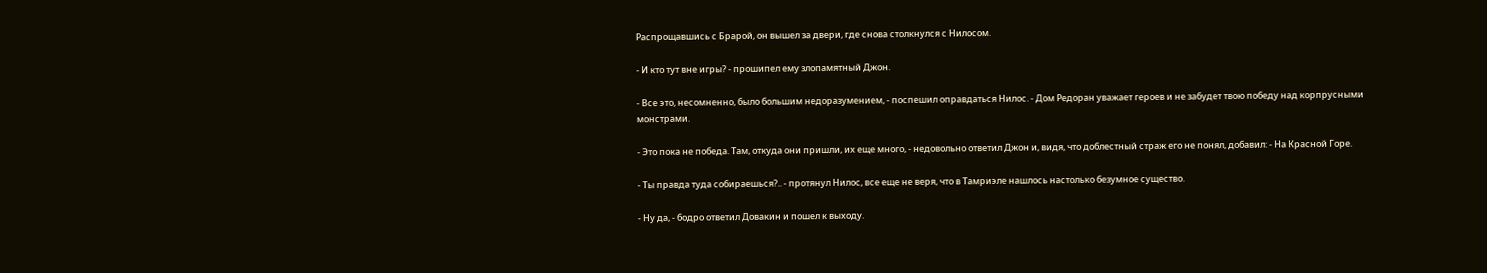Распрощавшись с Брарой, он вышел за двери, где снова столкнулся с Нилосом.

- И кто тут вне игры? - прошипел ему злопамятный Джон.

- Все это, несомненно, было большим недоразумением, - поспешил оправдаться Нилос. - Дом Редоран уважает героев и не забудет твою победу над корпрусными монстрами.

- Это пока не победа. Там, откуда они пришли, их еще много, - недовольно ответил Джон и, видя, что доблестный страж его не понял, добавил: - На Красной Горе.

- Ты правда туда собираешься?.. - протянул Нилос, все еще не веря, что в Тамриэле нашлось настолько безумное существо.

- Ну да, - бодро ответил Довакин и пошел к выходу.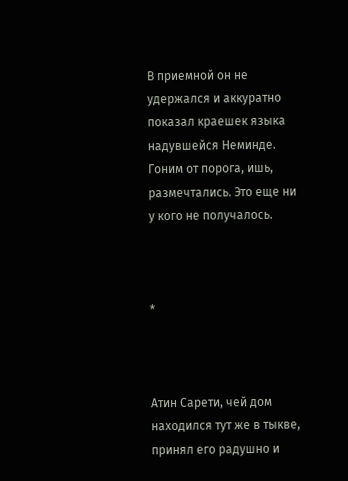В приемной он не удержался и аккуратно показал краешек языка надувшейся Неминде. Гоним от порога, ишь, размечтались. Это еще ни у кого не получалось.



*



Атин Сарети, чей дом находился тут же в тыкве, принял его радушно и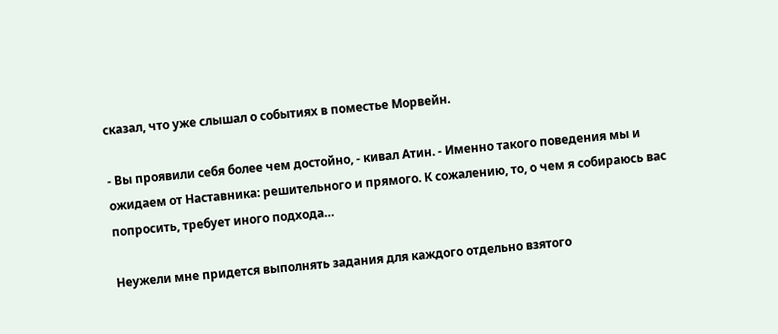сказал, что уже слышал о событиях в поместье Морвейн.

- Вы проявили себя более чем достойно, - кивал Атин. - Именно такого поведения мы и ожидаем от Наставника: решительного и прямого. К сожалению, то, о чем я собираюсь вас попросить, требует иного подхода…

Неужели мне придется выполнять задания для каждого отдельно взятого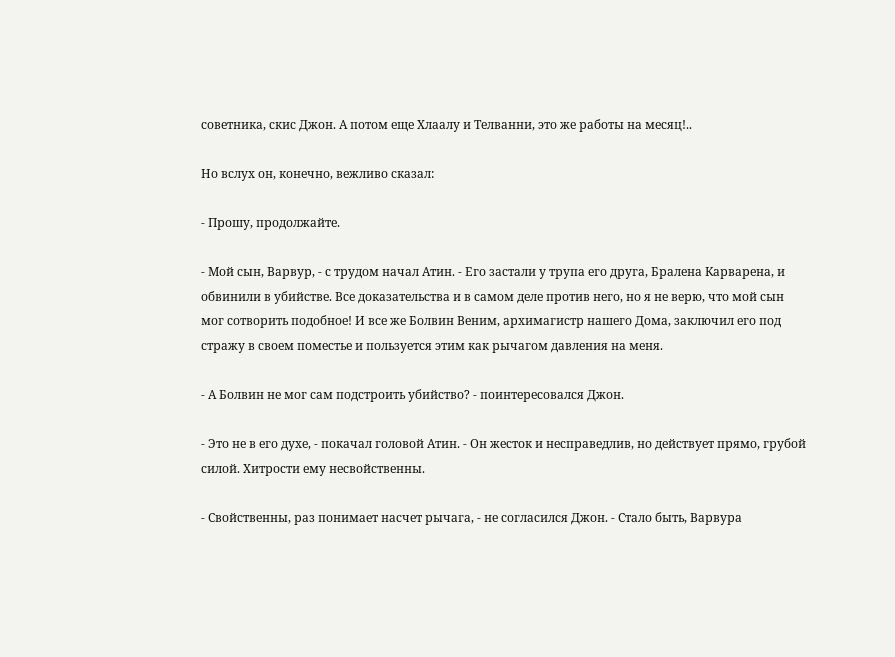советника, скис Джон. А потом еще Хлаалу и Телванни, это же работы на месяц!..

Но вслух он, конечно, вежливо сказал:

- Прошу, продолжайте.

- Мой сын, Варвур, - с трудом начал Атин. - Его застали у трупа его друга, Бралена Карварена, и обвинили в убийстве. Все доказательства и в самом деле против него, но я не верю, что мой сын мог сотворить подобное! И все же Болвин Веним, архимагистр нашего Дома, заключил его под стражу в своем поместье и пользуется этим как рычагом давления на меня.

- А Болвин не мог сам подстроить убийство? - поинтересовался Джон.

- Это не в его духе, - покачал головой Атин. - Он жесток и несправедлив, но действует прямо, грубой силой. Хитрости ему несвойственны.

- Свойственны, раз понимает насчет рычага, - не согласился Джон. - Стало быть, Варвура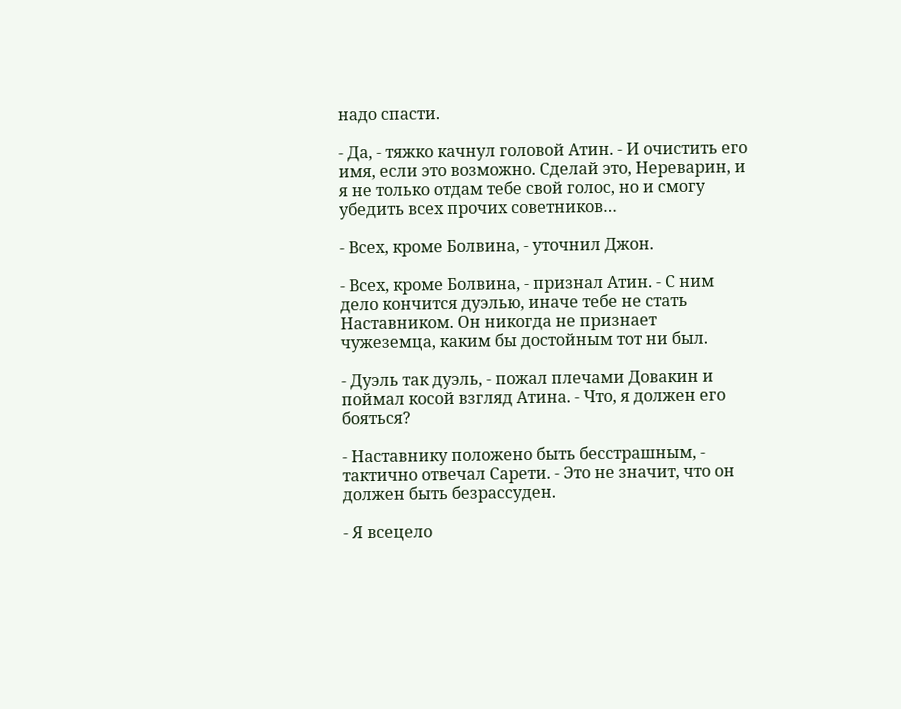надо спасти.

- Да, - тяжко качнул головой Атин. - И очистить его имя, если это возможно. Сделай это, Нереварин, и я не только отдам тебе свой голос, но и смогу убедить всех прочих советников…

- Всех, кроме Болвина, - уточнил Джон.

- Всех, кроме Болвина, - признал Атин. - С ним дело кончится дуэлью, иначе тебе не стать Наставником. Он никогда не признает чужеземца, каким бы достойным тот ни был.

- Дуэль так дуэль, - пожал плечами Довакин и поймал косой взгляд Атина. - Что, я должен его бояться?

- Наставнику положено быть бесстрашным, - тактично отвечал Сарети. - Это не значит, что он должен быть безрассуден.

- Я всецело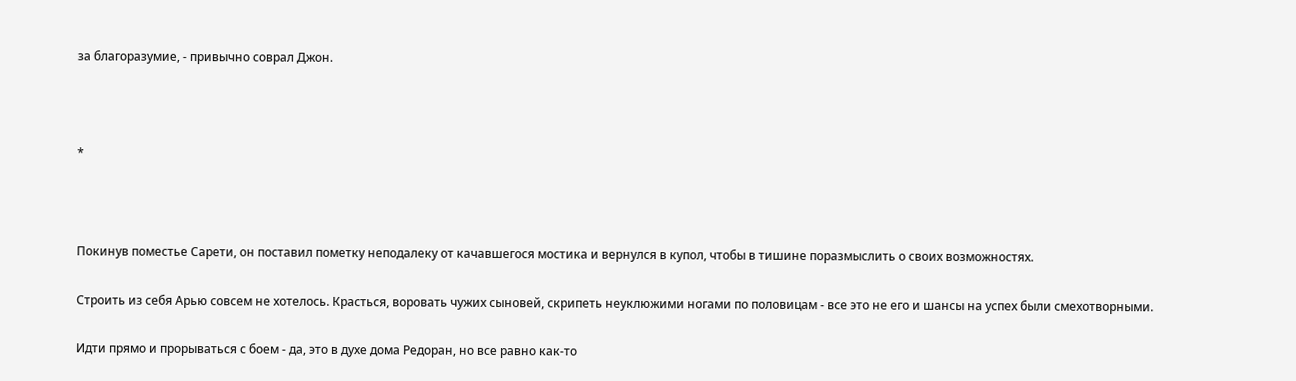за благоразумие, - привычно соврал Джон.



*



Покинув поместье Сарети, он поставил пометку неподалеку от качавшегося мостика и вернулся в купол, чтобы в тишине поразмыслить о своих возможностях.

Строить из себя Арью совсем не хотелось. Красться, воровать чужих сыновей, скрипеть неуклюжими ногами по половицам - все это не его и шансы на успех были смехотворными.

Идти прямо и прорываться с боем - да, это в духе дома Редоран, но все равно как-то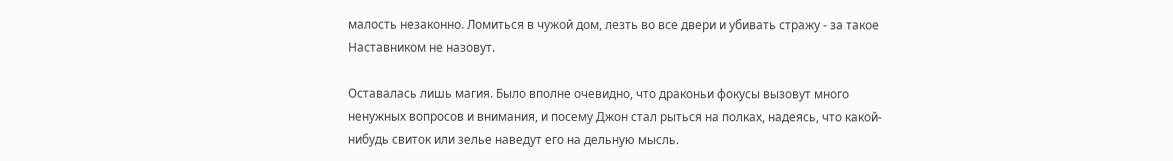малость незаконно. Ломиться в чужой дом, лезть во все двери и убивать стражу - за такое Наставником не назовут.

Оставалась лишь магия. Было вполне очевидно, что драконьи фокусы вызовут много ненужных вопросов и внимания, и посему Джон стал рыться на полках, надеясь, что какой-нибудь свиток или зелье наведут его на дельную мысль.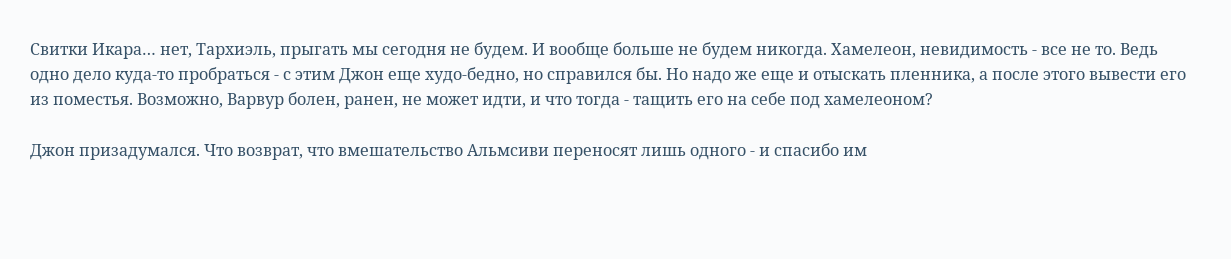Свитки Икара… нет, Тархиэль, прыгать мы сегодня не будем. И вообще больше не будем никогда. Хамелеон, невидимость - все не то. Ведь одно дело куда-то пробраться - с этим Джон еще худо-бедно, но справился бы. Но надо же еще и отыскать пленника, а после этого вывести его из поместья. Возможно, Варвур болен, ранен, не может идти, и что тогда - тащить его на себе под хамелеоном?

Джон призадумался. Что возврат, что вмешательство Альмсиви переносят лишь одного - и спасибо им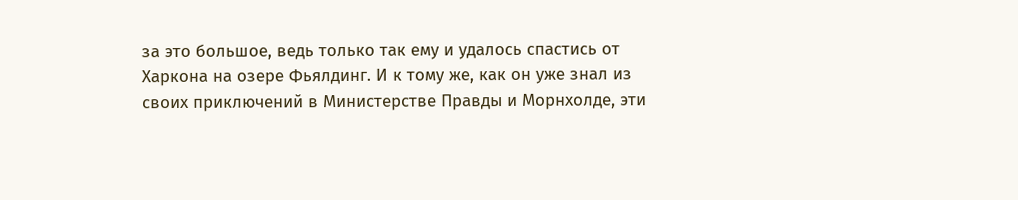за это большое, ведь только так ему и удалось спастись от Харкона на озере Фьялдинг. И к тому же, как он уже знал из своих приключений в Министерстве Правды и Морнхолде, эти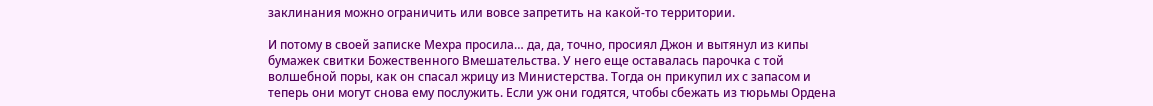заклинания можно ограничить или вовсе запретить на какой-то территории.

И потому в своей записке Мехра просила… да, да, точно, просиял Джон и вытянул из кипы бумажек свитки Божественного Вмешательства. У него еще оставалась парочка с той волшебной поры, как он спасал жрицу из Министерства. Тогда он прикупил их с запасом и теперь они могут снова ему послужить. Если уж они годятся, чтобы сбежать из тюрьмы Ордена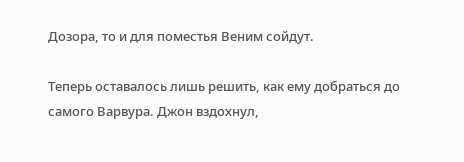Дозора, то и для поместья Веним сойдут.

Теперь оставалось лишь решить, как ему добраться до самого Варвура. Джон вздохнул,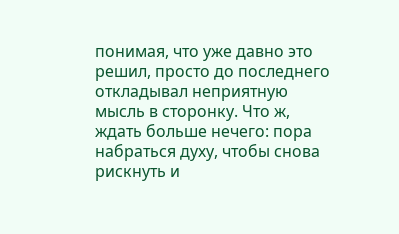понимая, что уже давно это решил, просто до последнего откладывал неприятную мысль в сторонку. Что ж, ждать больше нечего: пора набраться духу, чтобы снова рискнуть и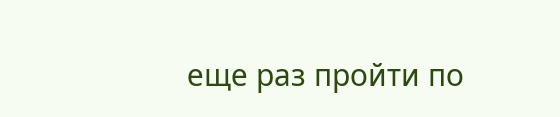еще раз пройти по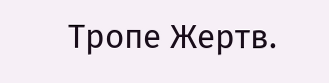Тропе Жертв.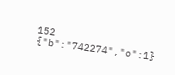152
{"b":"742274","o":1}